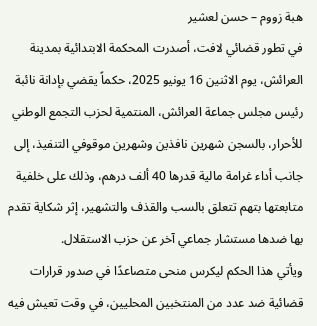هبة زووم – حسن لعشير
في تطور قضائي لافت، أصدرت المحكمة الابتدائية بمدينة العرائش، يوم الاثنين 16 يونيو 2025، حكماً يقضي بإدانة نائبة رئيس مجلس جماعة العرائش، المنتمية لحزب التجمع الوطني للأحرار، بالسجن شهرين نافذين وشهرين موقوفي التنفيذ، إلى جانب أداء غرامة مالية قدرها 40 ألف درهم، وذلك على خلفية متابعتها بتهم تتعلق بالسب والقذف والتشهير، إثر شكاية تقدم بها ضدها مستشار جماعي آخر عن حزب الاستقلال.
ويأتي هذا الحكم ليكرس منحى متصاعدًا في صدور قرارات قضائية ضد عدد من المنتخبين المحليين، في وقت تعيش فيه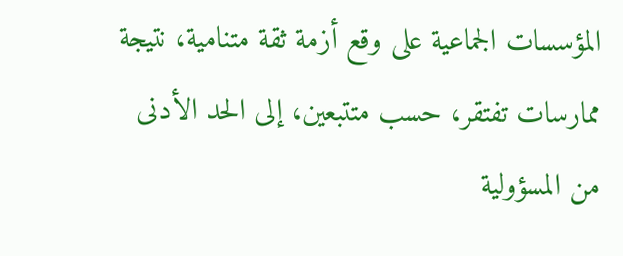المؤسسات الجماعية على وقع أزمة ثقة متنامية، نتيجة ممارسات تفتقر، حسب متتبعين، إلى الحد الأدنى من المسؤولية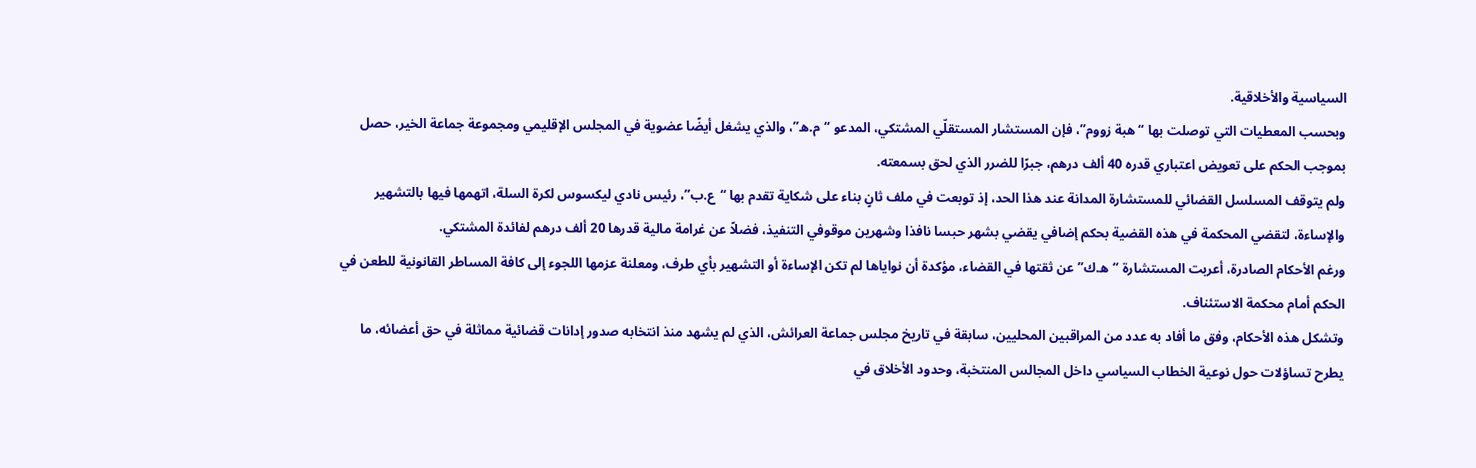السياسية والأخلاقية.
وبحسب المعطيات التي توصلت بها “هبة زووم”، فإن المستشار المستقلّي المشتكي، المدعو “م.ه”، والذي يشغل أيضًا عضوية في المجلس الإقليمي ومجموعة جماعة الخير، حصل بموجب الحكم على تعويض اعتباري قدره 40 ألف درهم، جبرًا للضرر الذي لحق بسمعته.
ولم يتوقف المسلسل القضائي للمستشارة المدانة عند هذا الحد، إذ توبعت في ملف ثانٍ بناء على شكاية تقدم بها “ع.ب”، رئيس نادي ليكسوس لكرة السلة، اتهمها فيها بالتشهير والإساءة، لتقضي المحكمة في هذه القضية بحكم إضافي يقضي بشهر حبسا نافذا وشهرين موقوفي التنفيذ، فضلاً عن غرامة مالية قدرها 20 ألف درهم لفائدة المشتكي.
ورغم الأحكام الصادرة، أعربت المستشارة “ه.ك” عن ثقتها في القضاء، مؤكدة أن نواياها لم تكن الإساءة أو التشهير بأي طرف، ومعلنة عزمها اللجوء إلى كافة المساطر القانونية للطعن في الحكم أمام محكمة الاستئناف.
وتشكل هذه الأحكام، وفق ما أفاد به عدد من المراقبين المحليين، سابقة في تاريخ مجلس جماعة العرائش، الذي لم يشهد منذ انتخابه صدور إدانات قضائية مماثلة في حق أعضائه، ما يطرح تساؤلات حول نوعية الخطاب السياسي داخل المجالس المنتخبة، وحدود الأخلاق في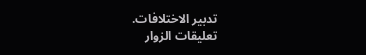تدبير الاختلافات.
تعليقات الزوار